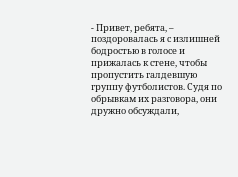- Привет, ребята, – поздоровалась я с излишней бодростью в голосе и прижалась к стене, чтобы пропустить галдевшую группу футболистов. Судя по обрывкам их разговора, они дружно обсуждали,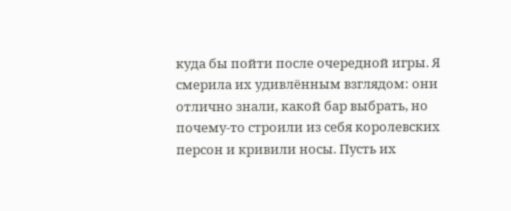куда бы пойти после очередной игры. Я смерила их удивлённым взглядом: они отлично знали, какой бар выбрать, но почему-то строили из себя королевских персон и кривили носы. Пусть их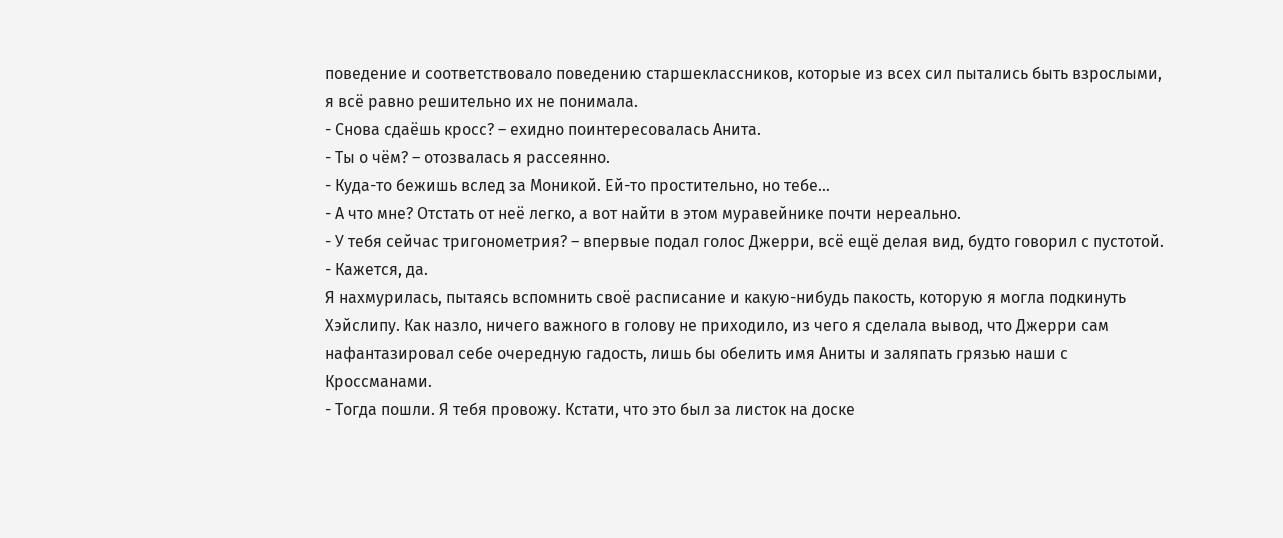поведение и соответствовало поведению старшеклассников, которые из всех сил пытались быть взрослыми, я всё равно решительно их не понимала.
- Снова сдаёшь кросс? – ехидно поинтересовалась Анита.
- Ты о чём? – отозвалась я рассеянно.
- Куда-то бежишь вслед за Моникой. Ей-то простительно, но тебе…
- А что мне? Отстать от неё легко, а вот найти в этом муравейнике почти нереально.
- У тебя сейчас тригонометрия? – впервые подал голос Джерри, всё ещё делая вид, будто говорил с пустотой.
- Кажется, да.
Я нахмурилась, пытаясь вспомнить своё расписание и какую-нибудь пакость, которую я могла подкинуть Хэйслипу. Как назло, ничего важного в голову не приходило, из чего я сделала вывод, что Джерри сам нафантазировал себе очередную гадость, лишь бы обелить имя Аниты и заляпать грязью наши с Кроссманами.
- Тогда пошли. Я тебя провожу. Кстати, что это был за листок на доске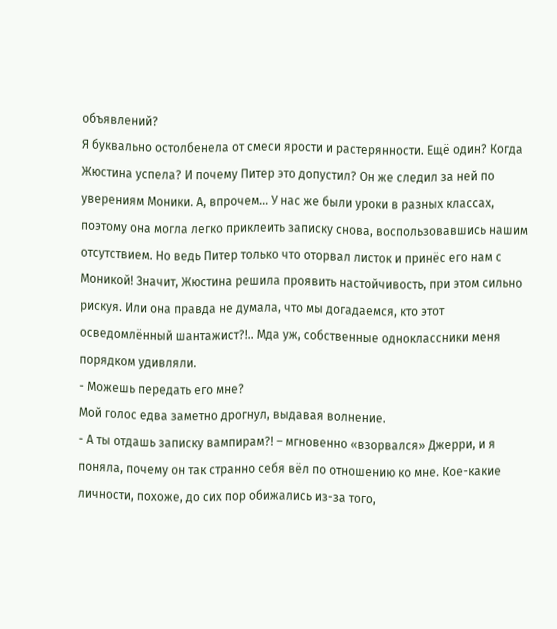объявлений?
Я буквально остолбенела от смеси ярости и растерянности. Ещё один? Когда Жюстина успела? И почему Питер это допустил? Он же следил за ней по уверениям Моники. А, впрочем… У нас же были уроки в разных классах, поэтому она могла легко приклеить записку снова, воспользовавшись нашим отсутствием. Но ведь Питер только что оторвал листок и принёс его нам с Моникой! Значит, Жюстина решила проявить настойчивость, при этом сильно рискуя. Или она правда не думала, что мы догадаемся, кто этот осведомлённый шантажист?!.. Мда уж, собственные одноклассники меня порядком удивляли.
- Можешь передать его мне?
Мой голос едва заметно дрогнул, выдавая волнение.
- А ты отдашь записку вампирам?! – мгновенно «взорвался» Джерри, и я поняла, почему он так странно себя вёл по отношению ко мне. Кое-какие личности, похоже, до сих пор обижались из-за того,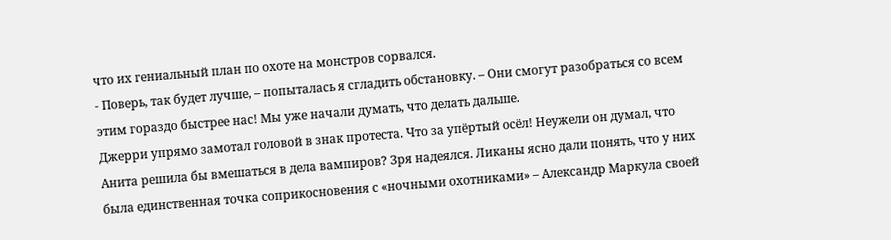что их гениальный план по охоте на монстров сорвался.
- Поверь, так будет лучше, – попыталась я сгладить обстановку. – Они смогут разобраться со всем этим гораздо быстрее нас! Мы уже начали думать, что делать дальше.
Джерри упрямо замотал головой в знак протеста. Что за упёртый осёл! Неужели он думал, что Анита решила бы вмешаться в дела вампиров? Зря надеялся. Ликаны ясно дали понять, что у них была единственная точка соприкосновения с «ночными охотниками» – Александр Маркула своей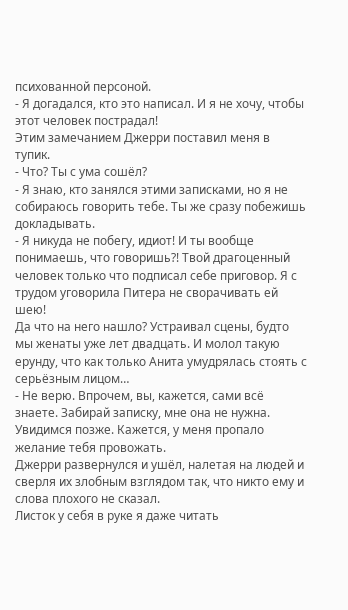психованной персоной.
- Я догадался, кто это написал. И я не хочу, чтобы этот человек пострадал!
Этим замечанием Джерри поставил меня в тупик.
- Что? Ты с ума сошёл?
- Я знаю, кто занялся этими записками, но я не собираюсь говорить тебе. Ты же сразу побежишь докладывать.
- Я никуда не побегу, идиот! И ты вообще понимаешь, что говоришь?! Твой драгоценный человек только что подписал себе приговор. Я с трудом уговорила Питера не сворачивать ей шею!
Да что на него нашло? Устраивал сцены, будто мы женаты уже лет двадцать. И молол такую ерунду, что как только Анита умудрялась стоять с серьёзным лицом…
- Не верю. Впрочем, вы, кажется, сами всё знаете. Забирай записку, мне она не нужна. Увидимся позже. Кажется, у меня пропало желание тебя провожать.
Джерри развернулся и ушёл, налетая на людей и сверля их злобным взглядом так, что никто ему и слова плохого не сказал.
Листок у себя в руке я даже читать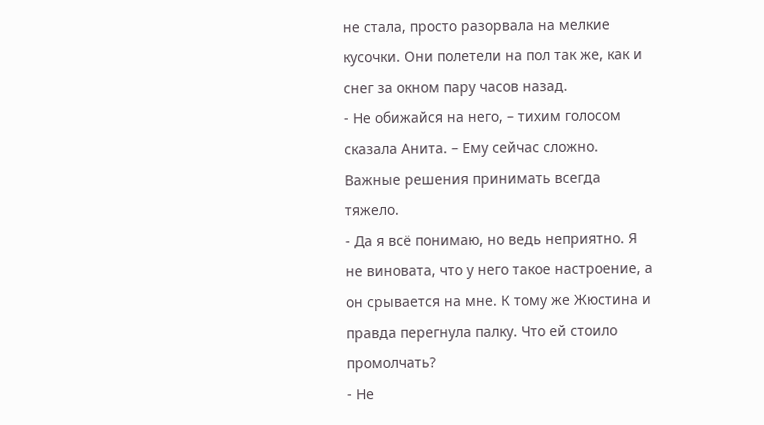не стала, просто разорвала на мелкие кусочки. Они полетели на пол так же, как и снег за окном пару часов назад.
- Не обижайся на него, – тихим голосом сказала Анита. – Ему сейчас сложно. Важные решения принимать всегда тяжело.
- Да я всё понимаю, но ведь неприятно. Я не виновата, что у него такое настроение, а он срывается на мне. К тому же Жюстина и правда перегнула палку. Что ей стоило промолчать?
- Не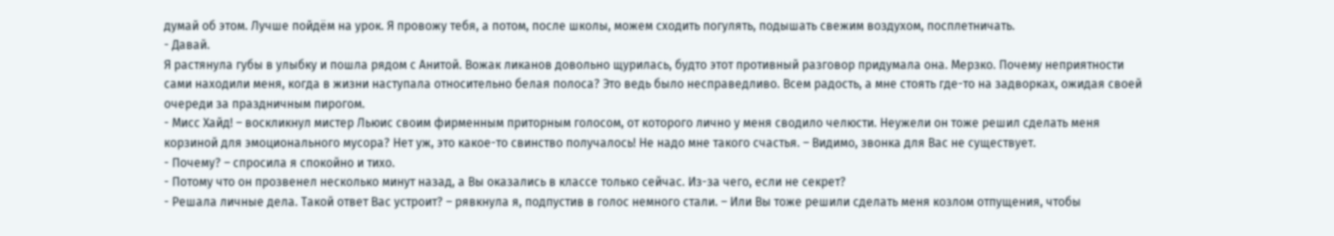думай об этом. Лучше пойдём на урок. Я провожу тебя, а потом, после школы, можем сходить погулять, подышать свежим воздухом, посплетничать.
- Давай.
Я растянула губы в улыбку и пошла рядом с Анитой. Вожак ликанов довольно щурилась, будто этот противный разговор придумала она. Мерзко. Почему неприятности сами находили меня, когда в жизни наступала относительно белая полоса? Это ведь было несправедливо. Всем радость, а мне стоять где-то на задворках, ожидая своей очереди за праздничным пирогом.
- Мисс Хайд! – воскликнул мистер Льюис своим фирменным приторным голосом, от которого лично у меня сводило челюсти. Неужели он тоже решил сделать меня корзиной для эмоционального мусора? Нет уж, это какое-то свинство получалось! Не надо мне такого счастья. – Видимо, звонка для Вас не существует.
- Почему? – спросила я спокойно и тихо.
- Потому что он прозвенел несколько минут назад, а Вы оказались в классе только сейчас. Из-за чего, если не секрет?
- Решала личные дела. Такой ответ Вас устроит? – рявкнула я, подпустив в голос немного стали. – Или Вы тоже решили сделать меня козлом отпущения, чтобы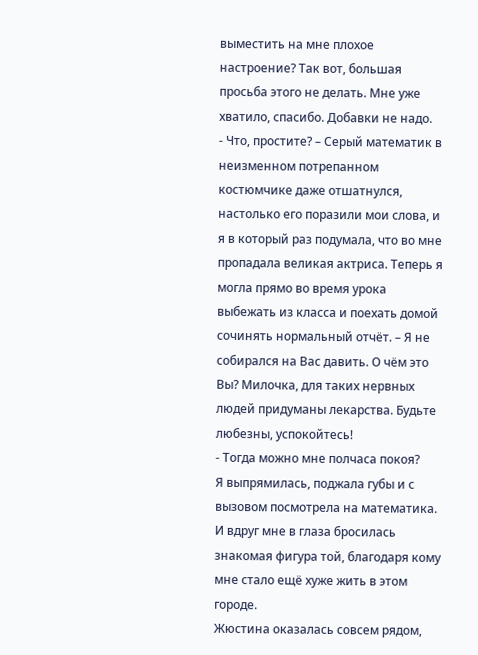выместить на мне плохое настроение? Так вот, большая просьба этого не делать. Мне уже хватило, спасибо. Добавки не надо.
- Что, простите? – Серый математик в неизменном потрепанном костюмчике даже отшатнулся, настолько его поразили мои слова, и я в который раз подумала, что во мне пропадала великая актриса. Теперь я могла прямо во время урока выбежать из класса и поехать домой сочинять нормальный отчёт. – Я не собирался на Вас давить. О чём это Вы? Милочка, для таких нервных людей придуманы лекарства. Будьте любезны, успокойтесь!
- Тогда можно мне полчаса покоя?
Я выпрямилась, поджала губы и с вызовом посмотрела на математика. И вдруг мне в глаза бросилась знакомая фигура той, благодаря кому мне стало ещё хуже жить в этом городе.
Жюстина оказалась совсем рядом,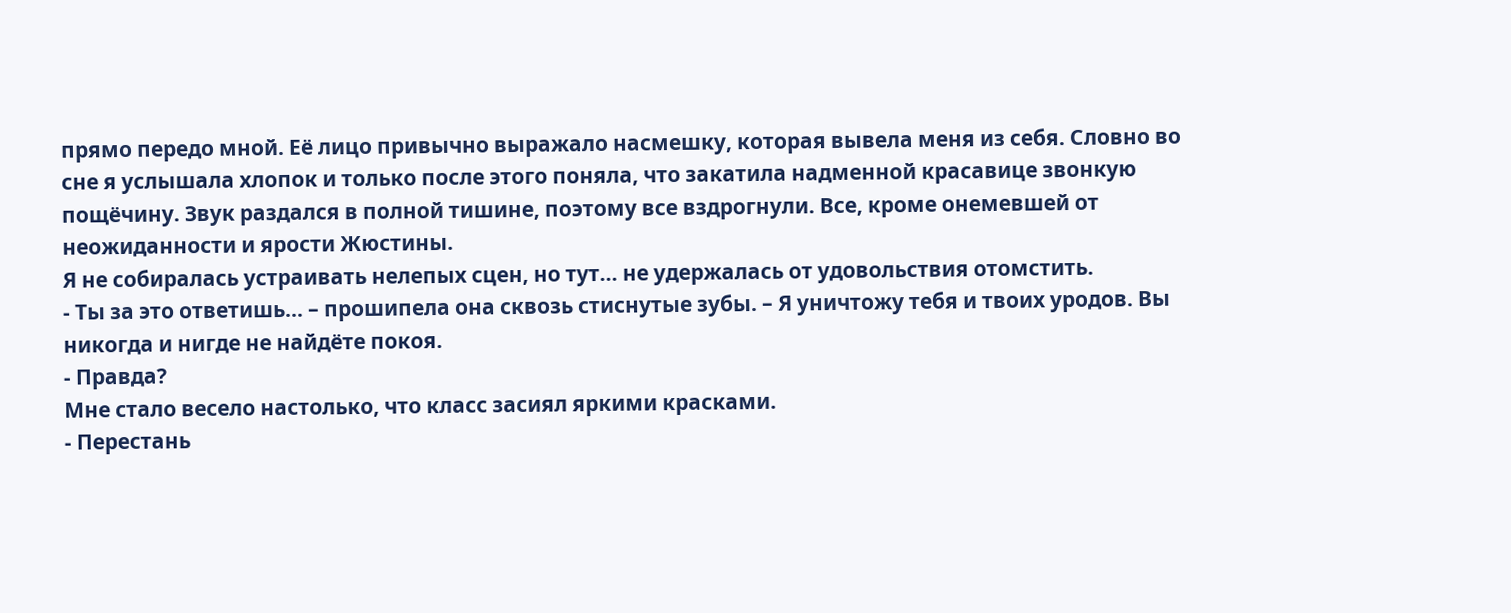прямо передо мной. Её лицо привычно выражало насмешку, которая вывела меня из себя. Словно во сне я услышала хлопок и только после этого поняла, что закатила надменной красавице звонкую пощёчину. Звук раздался в полной тишине, поэтому все вздрогнули. Все, кроме онемевшей от неожиданности и ярости Жюстины.
Я не собиралась устраивать нелепых сцен, но тут… не удержалась от удовольствия отомстить.
- Ты за это ответишь… – прошипела она сквозь стиснутые зубы. – Я уничтожу тебя и твоих уродов. Вы никогда и нигде не найдёте покоя.
- Правда?
Мне стало весело настолько, что класс засиял яркими красками.
- Перестань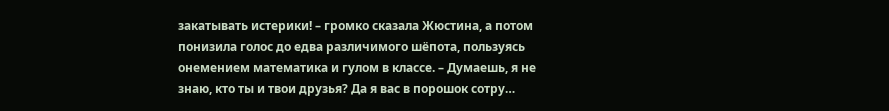закатывать истерики! – громко сказала Жюстина, а потом понизила голос до едва различимого шёпота, пользуясь онемением математика и гулом в классе. – Думаешь, я не знаю, кто ты и твои друзья? Да я вас в порошок сотру…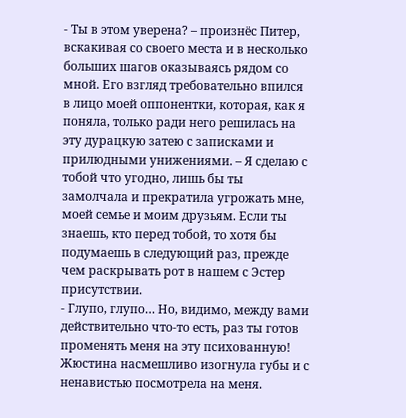- Ты в этом уверена? – произнёс Питер, вскакивая со своего места и в несколько больших шагов оказываясь рядом со мной. Его взгляд требовательно впился в лицо моей оппонентки, которая, как я поняла, только ради него решилась на эту дурацкую затею с записками и прилюдными унижениями. – Я сделаю с тобой что угодно, лишь бы ты замолчала и прекратила угрожать мне, моей семье и моим друзьям. Если ты знаешь, кто перед тобой, то хотя бы подумаешь в следующий раз, прежде чем раскрывать рот в нашем с Эстер присутствии.
- Глупо, глупо… Но, видимо, между вами действительно что-то есть, раз ты готов променять меня на эту психованную!
Жюстина насмешливо изогнула губы и с ненавистью посмотрела на меня.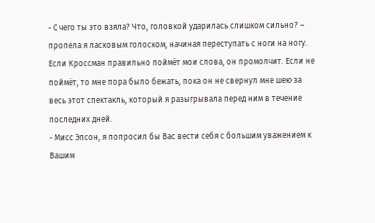- С чего ты это взяла? Что, головкой ударилась слишком сильно? – пропела я ласковым голоском, начиная переступать с ноги на ногу.
Если Кроссман правильно поймёт мои слова, он промолчит. Если не поймёт, то мне пора было бежать, пока он не свернул мне шею за весь этот спектакль, который я разыгрывала перед ним в течение последних дней.
- Мисс Эпсон, я попросил бы Вас вести себя с большим уважением к Вашим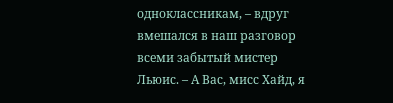одноклассникам, – вдруг вмешался в наш разговор всеми забытый мистер Льюис. – А Вас, мисс Хайд, я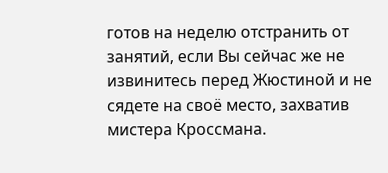готов на неделю отстранить от занятий, если Вы сейчас же не извинитесь перед Жюстиной и не сядете на своё место, захватив мистера Кроссмана.